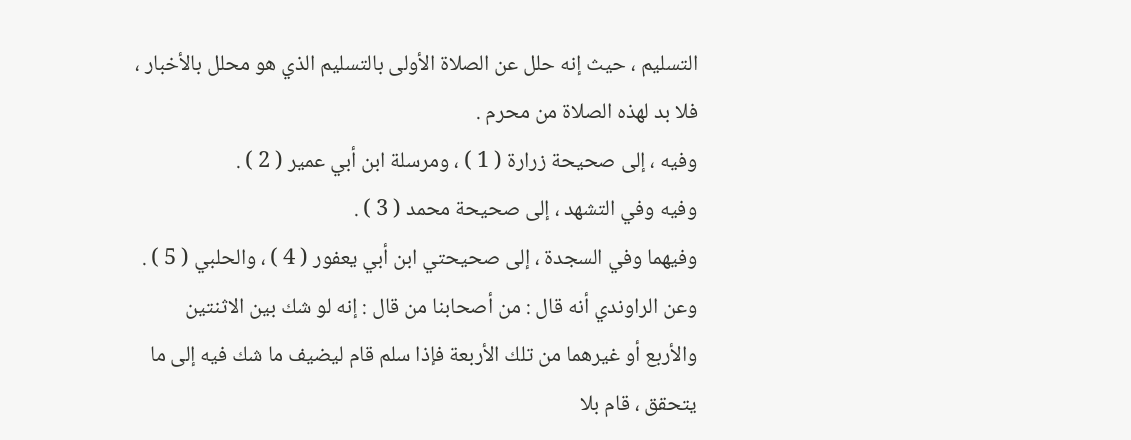التسليم ، حيث إنه حلل عن الصلاة الأولى بالتسليم الذي هو محلل بالأخبار ،
فلا بد لهذه الصلاة من محرم .
وفيه ، إلى صحيحة زرارة ( 1 ) ، ومرسلة ابن أبي عمير ( 2 ) .
وفيه وفي التشهد ، إلى صحيحة محمد ( 3 ) .
وفيهما وفي السجدة ، إلى صحيحتي ابن أبي يعفور ( 4 ) ، والحلبي ( 5 ) .
وعن الراوندي أنه قال : من أصحابنا من قال : إنه لو شك بين الاثنتين
والأربع أو غيرهما من تلك الأربعة فإذا سلم قام ليضيف ما شك فيه إلى ما
يتحقق ، قام بلا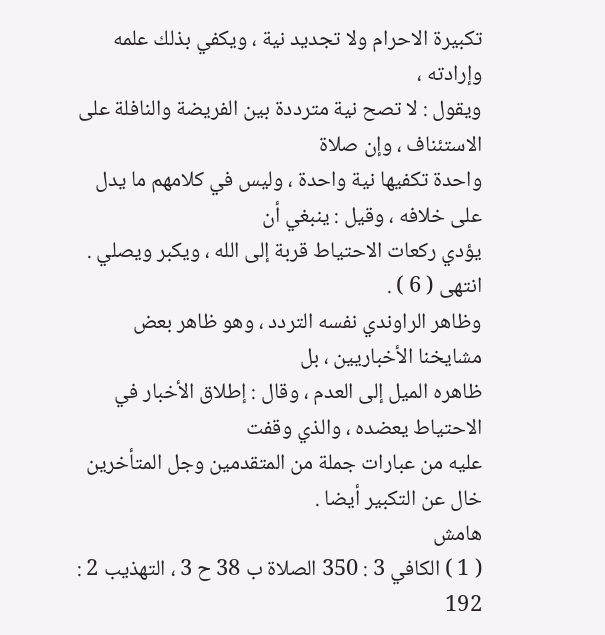تكبيرة الاحرام ولا تجديد نية ، ويكفي بذلك علمه وإرادته ،
ويقول : لا تصح نية مترددة بين الفريضة والنافلة على الاستئناف ، وإن صلاة
واحدة تكفيها نية واحدة ، وليس في كلامهم ما يدل على خلافه ، وقيل : ينبغي أن
يؤدي ركعات الاحتياط قربة إلى الله ، ويكبر ويصلي . انتهى ( 6 ) .
وظاهر الراوندي نفسه التردد ، وهو ظاهر بعض مشايخنا الأخباريين ، بل
ظاهره الميل إلى العدم ، وقال : إطلاق الأخبار في الاحتياط يعضده ، والذي وقفت
عليه من عبارات جملة من المتقدمين وجل المتأخرين خال عن التكبير أيضا .
هامش
( 1 ) الكافي 3 : 350 الصلاة ب 38 ح 3 ، التهذيب 2 : 192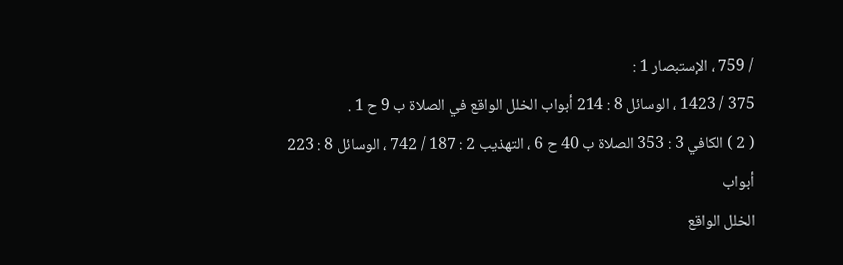/ 759 ، الإستبصار 1 :
375 / 1423 ، الوسائل 8 : 214 أبواب الخلل الواقع في الصلاة ب 9 ح 1 .
( 2 ) الكافي 3 : 353 الصلاة ب 40 ح 6 ، التهذيب 2 : 187 / 742 ، الوسائل 8 : 223 أبواب
الخلل الواقع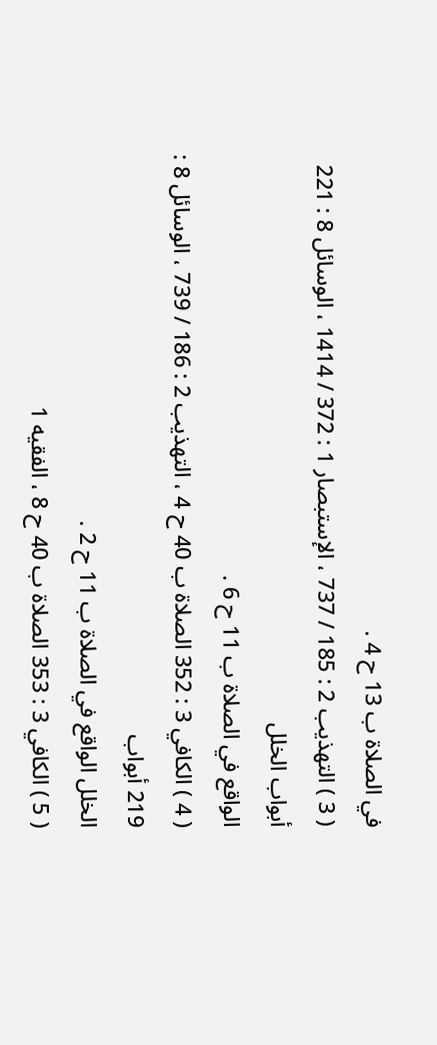في الصلاة ب 13 ح 4 .
( 3 ) التهذيب 2 : 185 / 737 ، الإستبصار 1 : 372 / 1414 ، الوسائل 8 : 221 أبواب الخلل
الواقع في الصلاة ب 11 ح 6 .
( 4 ) الكافي 3 : 352 الصلاة ب 40 ح 4 ، التهذيب 2 : 186 / 739 ، الوسائل 8 : 219 أبواب
الخلل الواقع في الصلاة ب 11 ح 2 .
( 5 ) الكافي 3 : 353 الصلاة ب 40 ح 8 ، الفقيه 1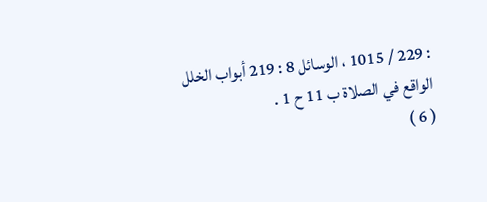: 229 / 1015 ، الوسائل 8 : 219 أبواب الخلل
الواقع في الصلاة ب 11 ح 1 .
( 6 )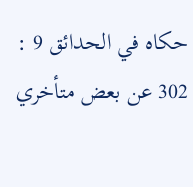حكاه في الحدائق 9 : 302 عن بعض متأخري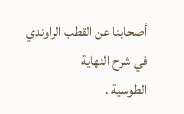أصحابنا عن القطب الراوندي في شرح النهاية
الطوسية .